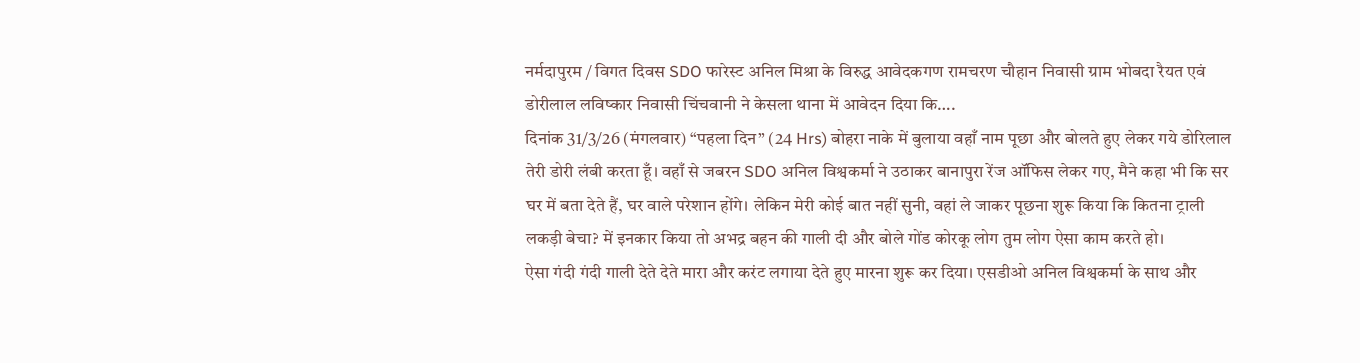नर्मदापुरम / विगत दिवस SDO फारेस्ट अनिल मिश्रा के विरुद्ध आवेदकगण रामचरण चौहान निवासी ग्राम भोबदा रैयत एवं डोरीलाल लविष्कार निवासी चिंचवानी ने केसला थाना में आवेदन दिया कि….
दिनांक 31/3/26 (मंगलवार) “पहला दिन” (24 Hrs) बोहरा नाके में बुलाया वहाँ नाम पूछा और बोलते हुए लेकर गये डोरिलाल तेरी डोरी लंबी करता हूँ। वहाँ से जबरन SDO अनिल विश्वकर्मा ने उठाकर बानापुरा रेंज ऑफिस लेकर गए, मैने कहा भी कि सर घर में बता देते हैं, घर वाले परेशान होंगे। लेकिन मेरी कोई बात नहीं सुनी, वहां ले जाकर पूछना शुरू किया कि कितना ट्राली लकड़ी बेचा? में इनकार किया तो अभद्र बहन की गाली दी और बोले गोंड कोरकू लोग तुम लोग ऐसा काम करते हो।
ऐसा गंदी गंदी गाली देते देते मारा और करंट लगाया देते हुए मारना शुरू कर दिया। एसडीओ अनिल विश्वकर्मा के साथ और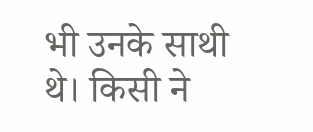भी उनके साथी थे। किसी ने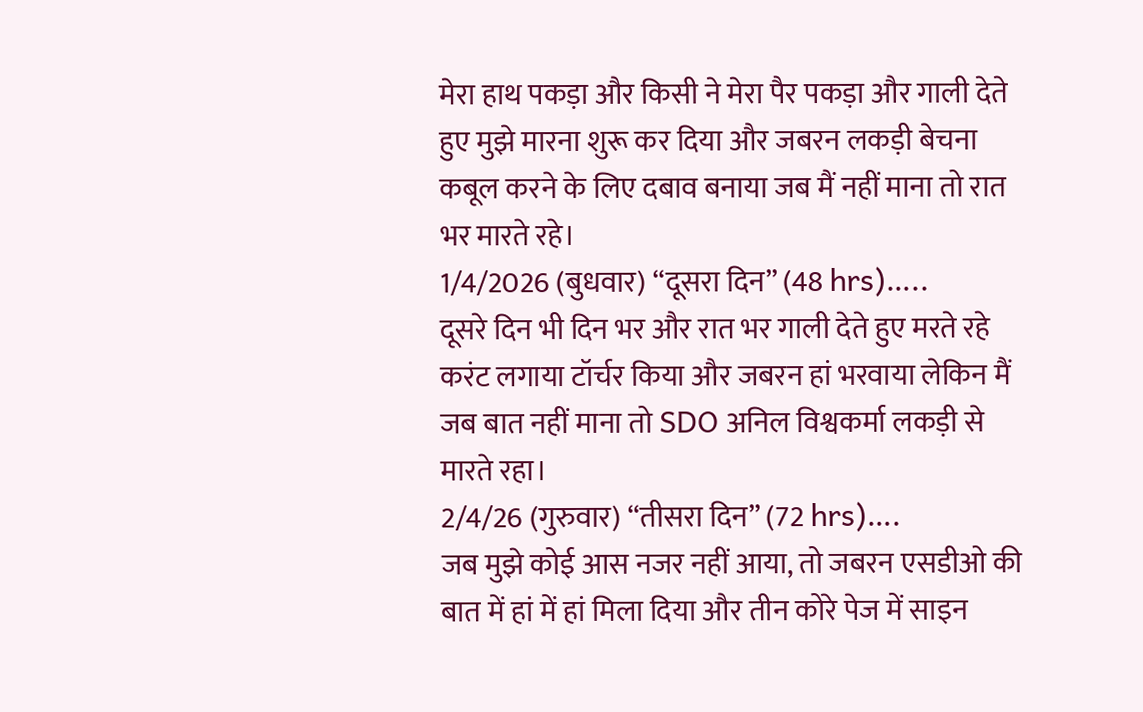मेरा हाथ पकड़ा और किसी ने मेरा पैर पकड़ा और गाली देते हुए मुझे मारना शुरू कर दिया और जबरन लकड़ी बेचना कबूल करने के लिए दबाव बनाया जब मैं नहीं माना तो रात भर मारते रहे।
1/4/2026 (बुधवार) “दूसरा दिन” (48 hrs)…..
दूसरे दिन भी दिन भर और रात भर गाली देते हुए मरते रहे करंट लगाया टॉर्चर किया और जबरन हां भरवाया लेकिन मैं जब बात नहीं माना तो SDO अनिल विश्वकर्मा लकड़ी से मारते रहा।
2/4/26 (गुरुवार) “तीसरा दिन” (72 hrs)….
जब मुझे कोई आस नजर नहीं आया, तो जबरन एसडीओ की बात में हां में हां मिला दिया और तीन कोरे पेज में साइन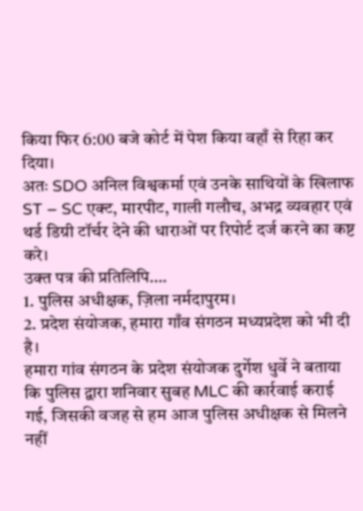किया फिर 6:00 बजे कोर्ट में पेश किया वहाँ से रिहा कर दिया।
अतः SDO अनिल विश्वकर्मा एवं उनके साथियों के खिलाफ ST – SC एक्ट, मारपीट, गाली गलौच, अभद्र व्यवहार एवं थर्ड डिग्री टॉर्चर देने की धाराओं पर रिपोर्ट दर्ज करने का कष्ट करे।
उक्त पत्र की प्रतिलिपि….
1. पुलिस अधीक्षक, ज़िला नर्मदापुरम।
2. प्रदेश संयोजक, हमारा गाँव संगठन मध्यप्रदेश को भी दी है।
हमारा गांव संगठन के प्रदेश संयोजक दुर्गेश धुर्वे ने बताया कि पुलिस द्वारा शनिवार सुबह MLC की कार्रवाई कराई गई, जिसकी वजह से हम आज पुलिस अधीक्षक से मिलने नहीं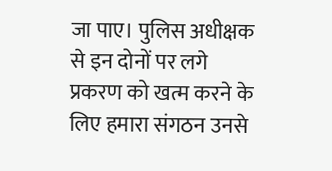जा पाए। पुलिस अधीक्षक से इन दोनों पर लगे प्रकरण को खत्म करने के लिए हमारा संगठन उनसे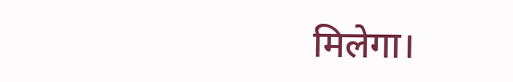मिलेगा।